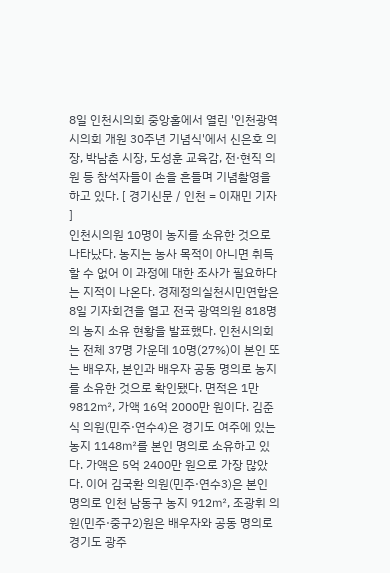8일 인천시의회 중앙홀에서 열린 '인천광역시의회 개원 30주년 기념식'에서 신은호 의장, 박남춘 시장, 도성훈 교육감, 전·현직 의원 등 참석자들이 손을 흔들며 기념촬영을 하고 있다. [ 경기신문 / 인천 = 이재민 기자 ]
인천시의원 10명이 농지를 소유한 것으로 나타났다. 농지는 농사 목적이 아니면 취득할 수 없어 이 과정에 대한 조사가 필요하다는 지적이 나온다. 경제정의실천시민연합은 8일 기자회견을 열고 전국 광역의원 818명의 농지 소유 현황을 발표했다. 인천시의회는 전체 37명 가운데 10명(27%)이 본인 또는 배우자, 본인과 배우자 공동 명의로 농지를 소유한 것으로 확인됐다. 면적은 1만 9812㎡, 가액 16억 2000만 원이다. 김준식 의원(민주·연수4)은 경기도 여주에 있는 농지 1148㎡를 본인 명의로 소유하고 있다. 가액은 5억 2400만 원으로 가장 많았다. 이어 김국환 의원(민주·연수3)은 본인 명의로 인천 남동구 농지 912㎡, 조광휘 의원(민주·중구2)원은 배우자와 공동 명의로 경기도 광주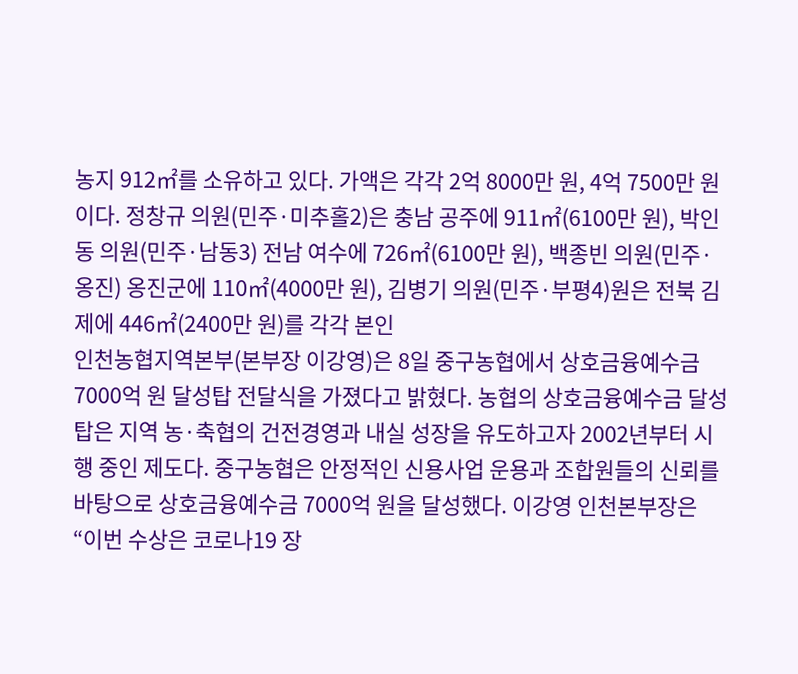농지 912㎡를 소유하고 있다. 가액은 각각 2억 8000만 원, 4억 7500만 원이다. 정창규 의원(민주·미추홀2)은 충남 공주에 911㎡(6100만 원), 박인동 의원(민주·남동3) 전남 여수에 726㎡(6100만 원), 백종빈 의원(민주·옹진) 옹진군에 110㎡(4000만 원), 김병기 의원(민주·부평4)원은 전북 김제에 446㎡(2400만 원)를 각각 본인
인천농협지역본부(본부장 이강영)은 8일 중구농협에서 상호금융예수금 7000억 원 달성탑 전달식을 가졌다고 밝혔다. 농협의 상호금융예수금 달성탑은 지역 농·축협의 건전경영과 내실 성장을 유도하고자 2002년부터 시행 중인 제도다. 중구농협은 안정적인 신용사업 운용과 조합원들의 신뢰를 바탕으로 상호금융예수금 7000억 원을 달성했다. 이강영 인천본부장은 “이번 수상은 코로나19 장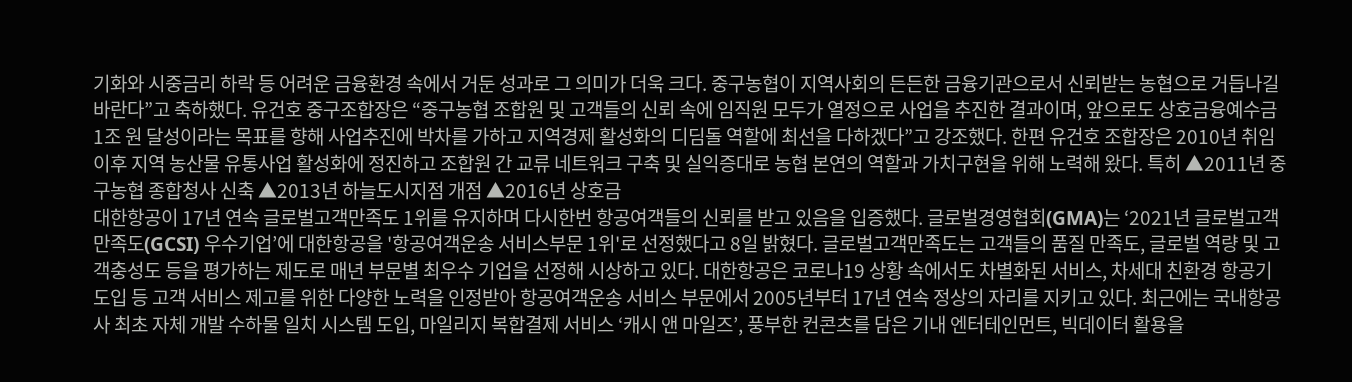기화와 시중금리 하락 등 어려운 금융환경 속에서 거둔 성과로 그 의미가 더욱 크다. 중구농협이 지역사회의 든든한 금융기관으로서 신뢰받는 농협으로 거듭나길 바란다”고 축하했다. 유건호 중구조합장은 “중구농협 조합원 및 고객들의 신뢰 속에 임직원 모두가 열정으로 사업을 추진한 결과이며, 앞으로도 상호금융예수금 1조 원 달성이라는 목표를 향해 사업추진에 박차를 가하고 지역경제 활성화의 디딤돌 역할에 최선을 다하겠다”고 강조했다. 한편 유건호 조합장은 2010년 취임 이후 지역 농산물 유통사업 활성화에 정진하고 조합원 간 교류 네트워크 구축 및 실익증대로 농협 본연의 역할과 가치구현을 위해 노력해 왔다. 특히 ▲2011년 중구농협 종합청사 신축 ▲2013년 하늘도시지점 개점 ▲2016년 상호금
대한항공이 17년 연속 글로벌고객만족도 1위를 유지하며 다시한번 항공여객들의 신뢰를 받고 있음을 입증했다. 글로벌경영협회(GMA)는 ‘2021년 글로벌고객만족도(GCSI) 우수기업’에 대한항공을 '항공여객운송 서비스부문 1위'로 선정했다고 8일 밝혔다. 글로벌고객만족도는 고객들의 품질 만족도, 글로벌 역량 및 고객충성도 등을 평가하는 제도로 매년 부문별 최우수 기업을 선정해 시상하고 있다. 대한항공은 코로나19 상황 속에서도 차별화된 서비스, 차세대 친환경 항공기 도입 등 고객 서비스 제고를 위한 다양한 노력을 인정받아 항공여객운송 서비스 부문에서 2005년부터 17년 연속 정상의 자리를 지키고 있다. 최근에는 국내항공사 최초 자체 개발 수하물 일치 시스템 도입, 마일리지 복합결제 서비스 ‘캐시 앤 마일즈’, 풍부한 컨콘츠를 담은 기내 엔터테인먼트, 빅데이터 활용을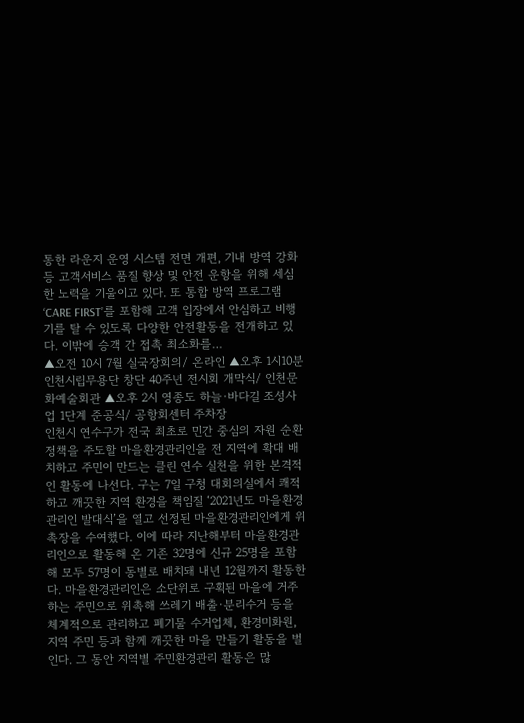통한 라운지 운영 시스템 전면 개편, 기내 방역 강화 등 고객서비스 품질 향상 및 안전 운항을 위해 세심한 노력을 기울이고 있다. 또 통합 방역 프로그램 ‘CARE FIRST’를 포함해 고객 입장에서 안심하고 비행기를 탈 수 있도록 다양한 안전활동을 전개하고 있다. 이밖에 승객 간 접촉 최소화를…
▲오전 10시 7월 실국장회의/ 온라인 ▲오후 1시10분 인천시립무용단 창단 40주년 전시회 개막식/ 인천문화예술회관 ▲오후 2시 영종도 하늘·바다길 조성사업 1단계 준공식/ 공항회센터 주차장
인천시 연수구가 전국 최초로 민간 중심의 자원 순환정책을 주도할 마을환경관리인을 전 지역에 확대 배치하고 주민이 만드는 클린 연수 실천을 위한 본격적인 활동에 나선다. 구는 7일 구청 대회의실에서 쾌적하고 깨끗한 지역 환경을 책임질 ‘2021년도 마을환경관리인 발대식’을 열고 선정된 마을환경관리인에게 위촉장을 수여했다. 이에 따라 지난해부터 마을환경관리인으로 활동해 온 기존 32명에 신규 25명을 포함해 모두 57명이 동별로 배치돼 내년 12월까지 활동한다. 마을환경관리인은 소단위로 구획된 마을에 거주하는 주민으로 위촉해 쓰레기 배출·분리수거 등을 체계적으로 관리하고 폐기물 수거업체, 환경미화원, 지역 주민 등과 함께 깨끗한 마을 만들기 활동을 벌인다. 그 동안 지역별 주민환경관리 활동은 많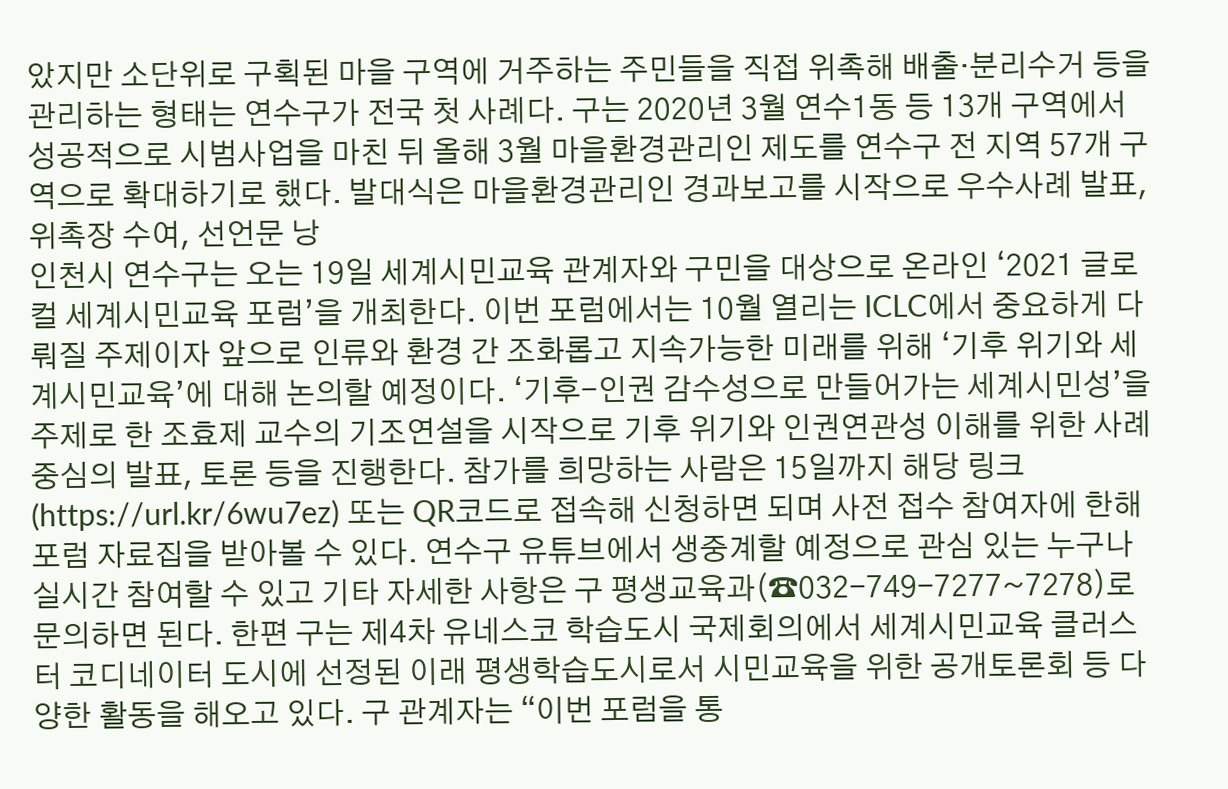았지만 소단위로 구획된 마을 구역에 거주하는 주민들을 직접 위촉해 배출·분리수거 등을 관리하는 형태는 연수구가 전국 첫 사례다. 구는 2020년 3월 연수1동 등 13개 구역에서 성공적으로 시범사업을 마친 뒤 올해 3월 마을환경관리인 제도를 연수구 전 지역 57개 구역으로 확대하기로 했다. 발대식은 마을환경관리인 경과보고를 시작으로 우수사례 발표, 위촉장 수여, 선언문 낭
인천시 연수구는 오는 19일 세계시민교육 관계자와 구민을 대상으로 온라인 ‘2021 글로컬 세계시민교육 포럼’을 개최한다. 이번 포럼에서는 10월 열리는 ICLC에서 중요하게 다뤄질 주제이자 앞으로 인류와 환경 간 조화롭고 지속가능한 미래를 위해 ‘기후 위기와 세계시민교육’에 대해 논의할 예정이다. ‘기후-인권 감수성으로 만들어가는 세계시민성’을 주제로 한 조효제 교수의 기조연설을 시작으로 기후 위기와 인권연관성 이해를 위한 사례중심의 발표, 토론 등을 진행한다. 참가를 희망하는 사람은 15일까지 해당 링크(https://url.kr/6wu7ez) 또는 QR코드로 접속해 신청하면 되며 사전 접수 참여자에 한해 포럼 자료집을 받아볼 수 있다. 연수구 유튜브에서 생중계할 예정으로 관심 있는 누구나 실시간 참여할 수 있고 기타 자세한 사항은 구 평생교육과(☎032-749-7277~7278)로 문의하면 된다. 한편 구는 제4차 유네스코 학습도시 국제회의에서 세계시민교육 클러스터 코디네이터 도시에 선정된 이래 평생학습도시로서 시민교육을 위한 공개토론회 등 다양한 활동을 해오고 있다. 구 관계자는 “이번 포럼을 통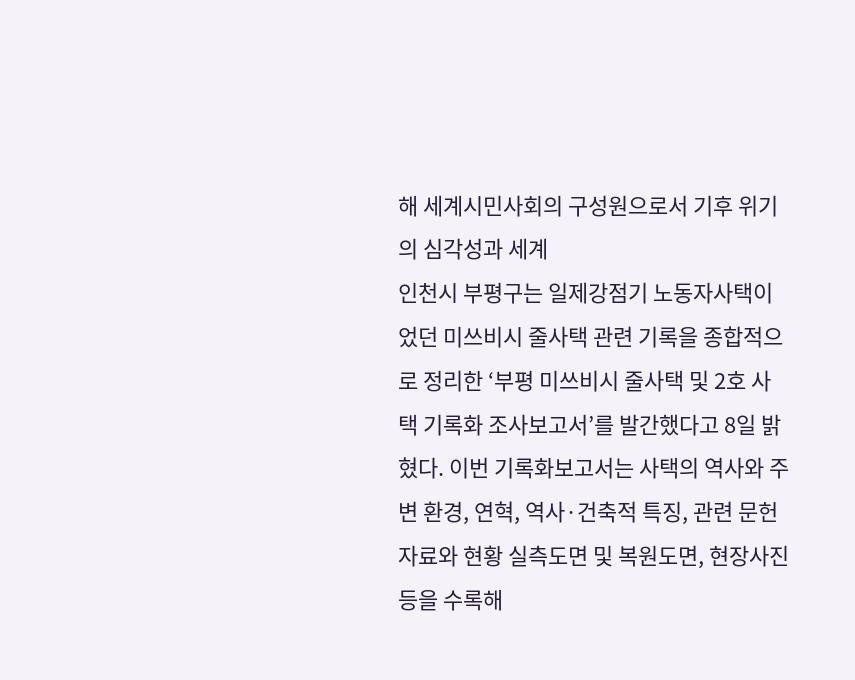해 세계시민사회의 구성원으로서 기후 위기의 심각성과 세계
인천시 부평구는 일제강점기 노동자사택이었던 미쓰비시 줄사택 관련 기록을 종합적으로 정리한 ‘부평 미쓰비시 줄사택 및 2호 사택 기록화 조사보고서’를 발간했다고 8일 밝혔다. 이번 기록화보고서는 사택의 역사와 주변 환경, 연혁, 역사·건축적 특징, 관련 문헌자료와 현황 실측도면 및 복원도면, 현장사진 등을 수록해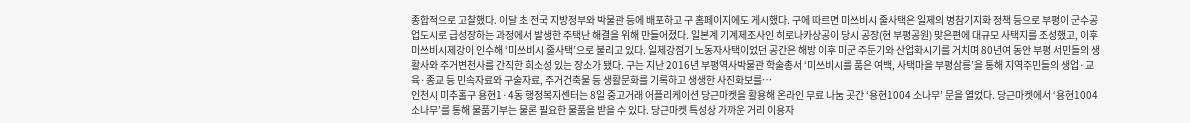종합적으로 고찰했다. 이달 초 전국 지방정부와 박물관 등에 배포하고 구 홈페이지에도 게시했다. 구에 따르면 미쓰비시 줄사택은 일제의 병참기지화 정책 등으로 부평이 군수공업도시로 급성장하는 과정에서 발생한 주택난 해결을 위해 만들어졌다. 일본계 기계제조사인 히로나카상공이 당시 공장(현 부평공원) 맞은편에 대규모 사택지를 조성했고, 이후 미쓰비시제강이 인수해 ‘미쓰비시 줄사택’으로 불리고 있다. 일제강점기 노동자사택이었던 공간은 해방 이후 미군 주둔기와 산업화시기를 거치며 80년여 동안 부평 서민들의 생활사와 주거변천사를 간직한 희소성 있는 장소가 됐다. 구는 지난 2016년 부평역사박물관 학술총서 ‘미쓰비시를 품은 여백, 사택마을 부평삼릉’을 통해 지역주민들의 생업·교육·종교 등 민속자료와 구술자료, 주거건축물 등 생활문화를 기록하고 생생한 사진화보를…
인천시 미추홀구 용현1·4동 행정복지센터는 8일 중고거래 어플리케이션 당근마켓을 활용해 온라인 무료 나눔 곳간 ‘용현1004 소나무’ 문을 열었다. 당근마켓에서 ‘용현1004 소나무’를 통해 물품기부는 물론 필요한 물품을 받을 수 있다. 당근마켓 특성상 가까운 거리 이용자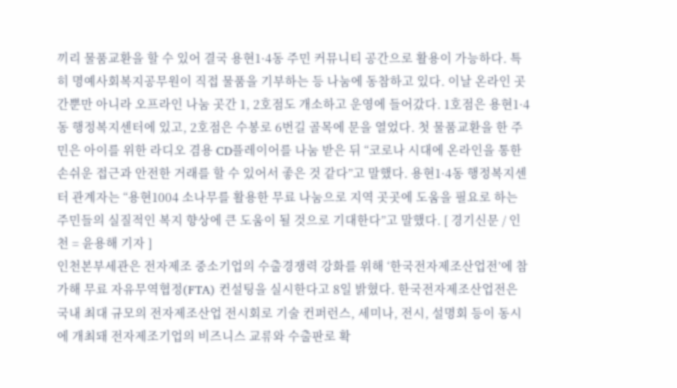끼리 물품교환을 할 수 있어 결국 용현1·4동 주민 커뮤니티 공간으로 활용이 가능하다. 특히 명예사회복지공무원이 직접 물품을 기부하는 등 나눔에 동참하고 있다. 이날 온라인 곳간뿐만 아니라 오프라인 나눔 곳간 1, 2호점도 개소하고 운영에 들어갔다. 1호점은 용현1·4동 행정복지센터에 있고, 2호점은 수봉로 6번길 골목에 문을 열었다. 첫 물품교환을 한 주민은 아이를 위한 라디오 겸용 CD플레이어를 나눔 받은 뒤 “코로나 시대에 온라인을 통한 손쉬운 접근과 안전한 거래를 할 수 있어서 좋은 것 같다”고 말했다. 용현1·4동 행정복지센터 관계자는 “용현1004 소나무를 활용한 무료 나눔으로 지역 곳곳에 도움을 필요로 하는 주민들의 실질적인 복지 향상에 큰 도움이 될 것으로 기대한다”고 말했다. [ 경기신문 / 인천 = 윤용해 기자 ]
인천본부세관은 전자제조 중소기업의 수출경쟁력 강화를 위해 ‘한국전자제조산업전’에 참가해 무료 자유무역협정(FTA) 컨설팅을 실시한다고 8일 밝혔다. 한국전자제조산업전은 국내 최대 규모의 전자제조산업 전시회로 기술 컨퍼런스, 세미나, 전시, 설명회 등이 동시에 개최돼 전자제조기업의 비즈니스 교류와 수출판로 확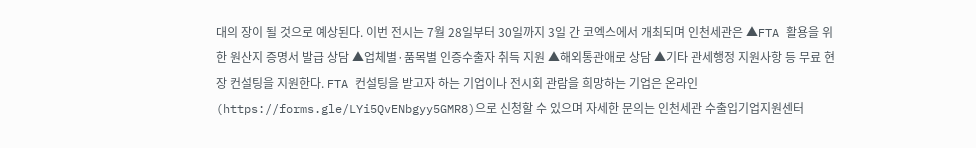대의 장이 될 것으로 예상된다. 이번 전시는 7월 28일부터 30일까지 3일 간 코엑스에서 개최되며 인천세관은 ▲FTA 활용을 위한 원산지 증명서 발급 상담 ▲업체별·품목별 인증수출자 취득 지원 ▲해외통관애로 상담 ▲기타 관세행정 지원사항 등 무료 현장 컨설팅을 지원한다. FTA 컨설팅을 받고자 하는 기업이나 전시회 관람을 희망하는 기업은 온라인(https://forms.gle/LYi5QvENbgyy5GMR8)으로 신청할 수 있으며 자세한 문의는 인천세관 수출입기업지원센터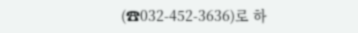(☎032-452-3636)로 하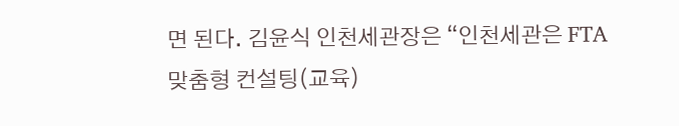면 된다. 김윤식 인천세관장은 “인천세관은 FTA 맞춤형 컨설팅(교육)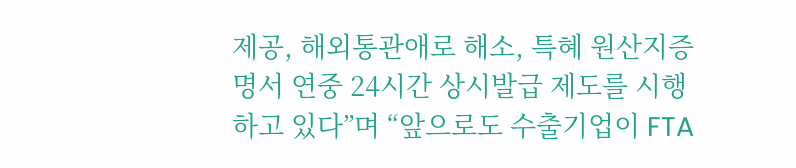제공, 해외통관애로 해소, 특혜 원산지증명서 연중 24시간 상시발급 제도를 시행하고 있다”며 “앞으로도 수출기업이 FTA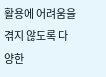활용에 어려움을 겪지 않도록 다양한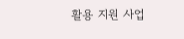활용 지원 사업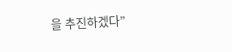을 추진하겠다”